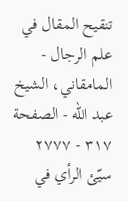تنقيح المقال في علم الرجال - المامقاني، الشيخ عبد الله - الصفحة ٣١٧ - ٢٧٧٧
سيّئ الرأي في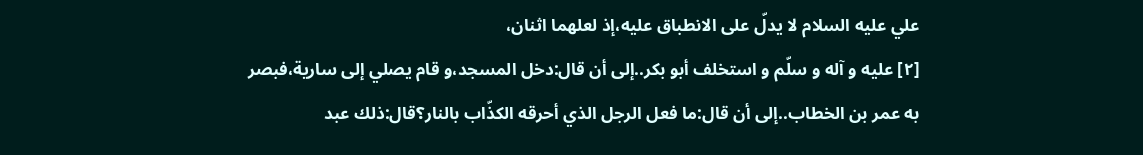علي عليه السلام لا يدلّ على الانطباق عليه،إذ لعلهما اثنان،
[٢] عليه و آله و سلّم و استخلف أبو بكر..إلى أن قال:دخل المسجد،و قام يصلي إلى سارية،فبصر به عمر بن الخطاب..إلى أن قال:ما فعل الرجل الذي أحرقه الكذّاب بالنار؟قال:ذلك عبد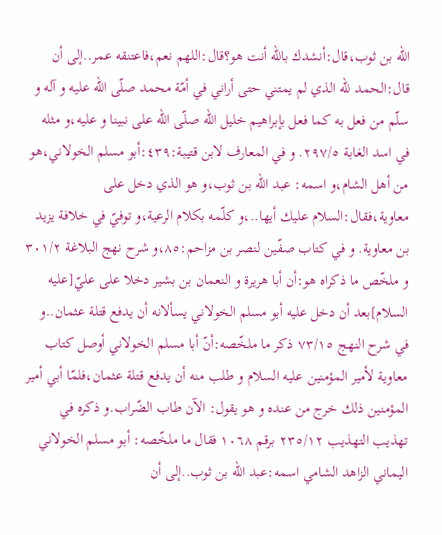اللّه بن ثوب،قال:أنشدك باللّه أنت هو؟قال:اللهم نعم،فاعتنقه عمر..إلى أن قال:الحمد للّه الذي لم يمتني حتى أراني في أمّة محمد صلّى اللّه عليه و آله و سلّم من فعل به كما فعل بإبراهيم خليل اللّه صلّى اللّه على نبينا و عليه،و مثله في اسد الغابة ٢٩٧/٥. و في المعارف لابن قتيبة:٤٣٩:أبو مسلم الخولاني،هو من أهل الشام،و اسمه: عبد اللّه بن ثوب،و هو الذي دخل على معاوية،فقال:السلام عليك أيها..،و كلّمه بكلام الرعية،و توفيّ في خلافة يزيد بن معاوية. و في كتاب صفّين لنصر بن مزاحم:٨٥،و شرح نهج البلاغة ٣٠١/٢ و ملخّص ما ذكراه هو:أن أبا هريرة و النعمان بن بشير دخلا على عليّ[عليه السلام]بعد أن دخل عليه أبو مسلم الخولاني يسألانه أن يدفع قتلة عثمان..و في شرح النهج ٧٣/١٥ ذكر ما ملخّصه:أنّ أبا مسلم الخولاني أوصل كتاب معاوية لأمير المؤمنين عليه السلام و طلب منه أن يدفع قتلة عثمان،فلمّا أبي أمير المؤمنين ذلك خرج من عنده و هو يقول: الآن طاب الضّراب.و ذكره في تهذيب التهذيب ٢٣٥/١٢ برقم ١٠٦٨ فقال ما ملخّصه: أبو مسلم الخولاني اليماني الزاهد الشامي اسمه:عبد اللّه بن ثوب..إلى أن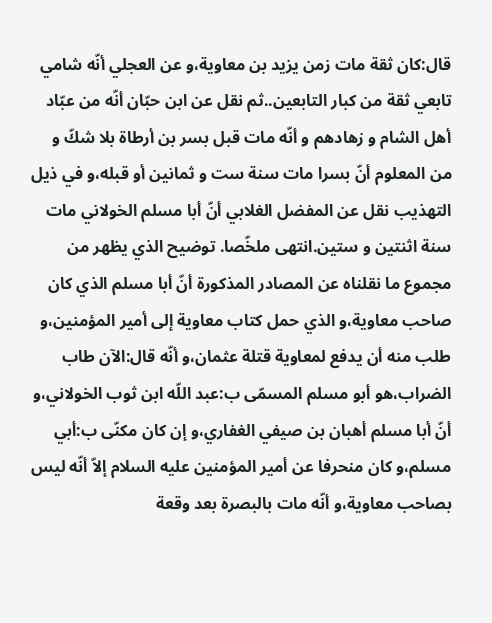قال:كان ثقة مات زمن يزيد بن معاوية،و عن العجلي أنّه شامي تابعي ثقة من كبار التابعين..ثم نقل عن ابن حبّان أنّه من عبّاد أهل الشام و زهادهم و أنّه مات قبل بسر بن أرطاة بلا شكّ و من المعلوم أنّ بسرا مات سنة ست و ثمانين أو قبله،و في ذيل التهذيب نقل عن المفضل الغلابي أنّ أبا مسلم الخولاني مات سنة اثنتين و ستين.انتهى ملخّصا. توضيح الذي يظهر من مجموع ما نقلناه عن المصادر المذكورة أنّ أبا مسلم الذي كان صاحب معاوية،و الذي حمل كتاب معاوية إلى أمير المؤمنين،و طلب منه أن يدفع لمعاوية قتلة عثمان،و أنّه قال:الآن طاب الضراب،هو أبو مسلم المسمّى ب:عبد اللّه ابن ثوب الخولاني،و أنّ أبا مسلم أهبان بن صيفي الغفاري،و إن كان مكنّى ب:أبي مسلم،و كان منحرفا عن أمير المؤمنين عليه السلام إلاّ أنّه ليس بصاحب معاوية،و أنّه مات بالبصرة بعد وقعة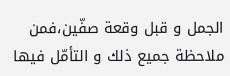الجمل و قبل وقعة صفّين،فمن ملاحظة جميع ذلك و التأمّل فيها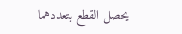يحصل القطع بتعددهما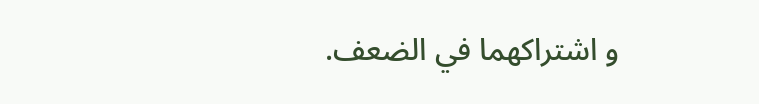و اشتراكهما في الضعف.